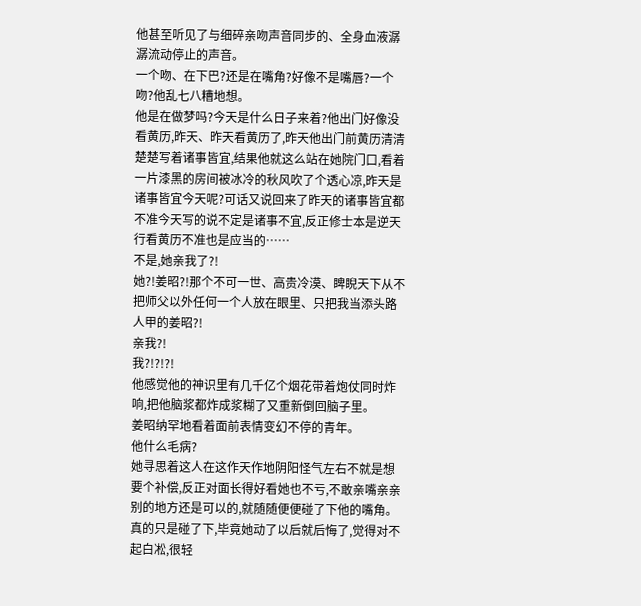他甚至听见了与细碎亲吻声音同步的、全身血液潺潺流动停止的声音。
一个吻、在下巴?还是在嘴角?好像不是嘴唇?一个吻?他乱七八糟地想。
他是在做梦吗?今天是什么日子来着?他出门好像没看黄历,昨天、昨天看黄历了,昨天他出门前黄历清清楚楚写着诸事皆宜,结果他就这么站在她院门口,看着一片漆黑的房间被冰冷的秋风吹了个透心凉,昨天是诸事皆宜今天呢?可话又说回来了昨天的诸事皆宜都不准今天写的说不定是诸事不宜,反正修士本是逆天行看黄历不准也是应当的……
不是,她亲我了?!
她?!姜昭?!那个不可一世、高贵冷漠、睥睨天下从不把师父以外任何一个人放在眼里、只把我当添头路人甲的姜昭?!
亲我?!
我?!?!?!
他感觉他的神识里有几千亿个烟花带着炮仗同时炸响,把他脑浆都炸成浆糊了又重新倒回脑子里。
姜昭纳罕地看着面前表情变幻不停的青年。
他什么毛病?
她寻思着这人在这作天作地阴阳怪气左右不就是想要个补偿,反正对面长得好看她也不亏,不敢亲嘴亲亲别的地方还是可以的,就随随便便碰了下他的嘴角。
真的只是碰了下,毕竟她动了以后就后悔了,觉得对不起白凇,很轻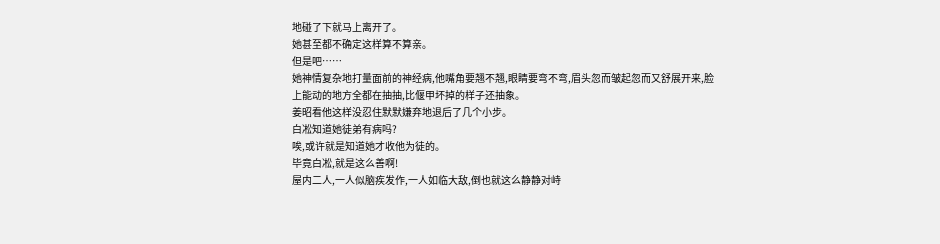地碰了下就马上离开了。
她甚至都不确定这样算不算亲。
但是吧……
她神情复杂地打量面前的神经病,他嘴角要翘不翘,眼睛要弯不弯,眉头忽而皱起忽而又舒展开来,脸上能动的地方全都在抽抽,比偃甲坏掉的样子还抽象。
姜昭看他这样没忍住默默嫌弃地退后了几个小步。
白凇知道她徒弟有病吗?
唉,或许就是知道她才收他为徒的。
毕竟白凇,就是这么善啊!
屋内二人,一人似脑疾发作,一人如临大敌,倒也就这么静静对峙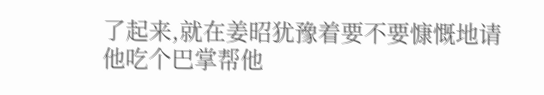了起来,就在姜昭犹豫着要不要慷慨地请他吃个巴掌帮他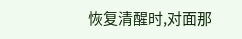恢复清醒时,对面那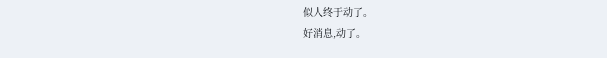似人终于动了。
好消息,动了。